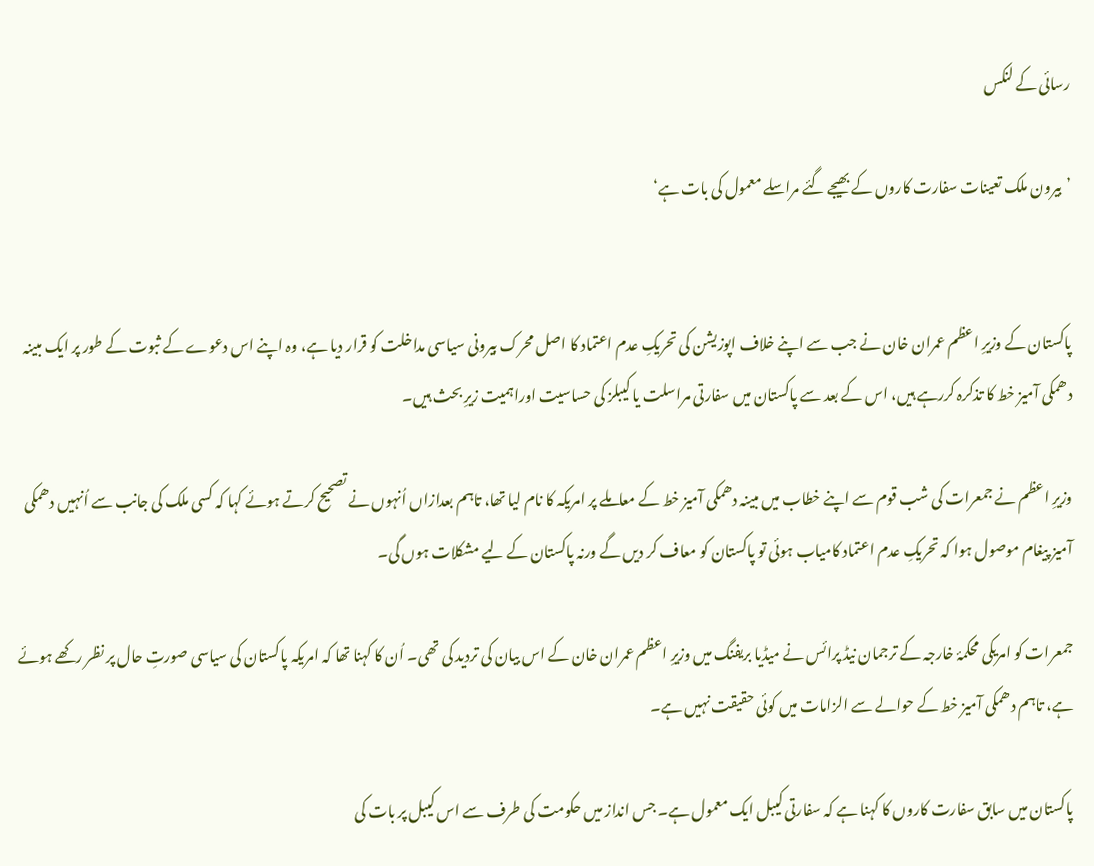رسائی کے لنکس

’بیرون ملک تعینات سفارت کاروں کے بھیجے گئے مراسلے معمول کی بات ہے‘


پاکستان کے وزیرِ اعظم عمران خان نے جب سے اپنے خلاف اپوزیشن کی تحریکِ عدم اعتماد کا اصل محرک بیرونی سیاسی مداخلت کو قرار دیا ہے، وہ اپنے اس دعوے کے ثبوت کے طور پر ایک مبینہ دھمکی آمیز خط کا تذکرہ کررہے ہیں، اس کے بعد سے پاکستان میں سفارتی مراسلت یا کیبلز کی حساسیت اوراہمیت زیرِ بحث ہیں۔

وزیرِ اعظم نے جمعرات کی شب قوم سے اپنے خطاب میں مبینہ دھمکی آمیز خط کے معاملے پر امریکہ کا نام لیا تھا، تاہم بعدازاں اُنہوں نے تصحیح کرتے ہوئے کہا کہ کسی ملک کی جانب سے اُنہیں دھمکی آمیز پیغام موصول ہوا کہ تحریکِ عدم اعتماد کامیاب ہوئی تو پاکستان کو معاف کر دیں گے ورنہ پاکستان کے لیے مشکلات ہوں گی۔

جمعرات کو امریکی محکمۂ خارجہ کے ترجمان نیڈ پرائس نے میڈیا بریفنگ میں وزیرِ اعظم عمران خان کے اس بیان کی تردید کی تھی۔ اُن کا کہنا تھا کہ امریکہ پاکستان کی سیاسی صورتِ حال پر نظر رکھے ہوئے ہے، تاہم دھمکی آمیز خط کے حوالے سے الزامات میں کوئی حقیقت نہیں ہے۔

پاکستان میں سابق سفارت کاروں کا کہنا ہے کہ سفارتی کیبل ایک معمول ہے۔ جس انداز میں حکومت کی طرف سے اس کیبل پر بات کی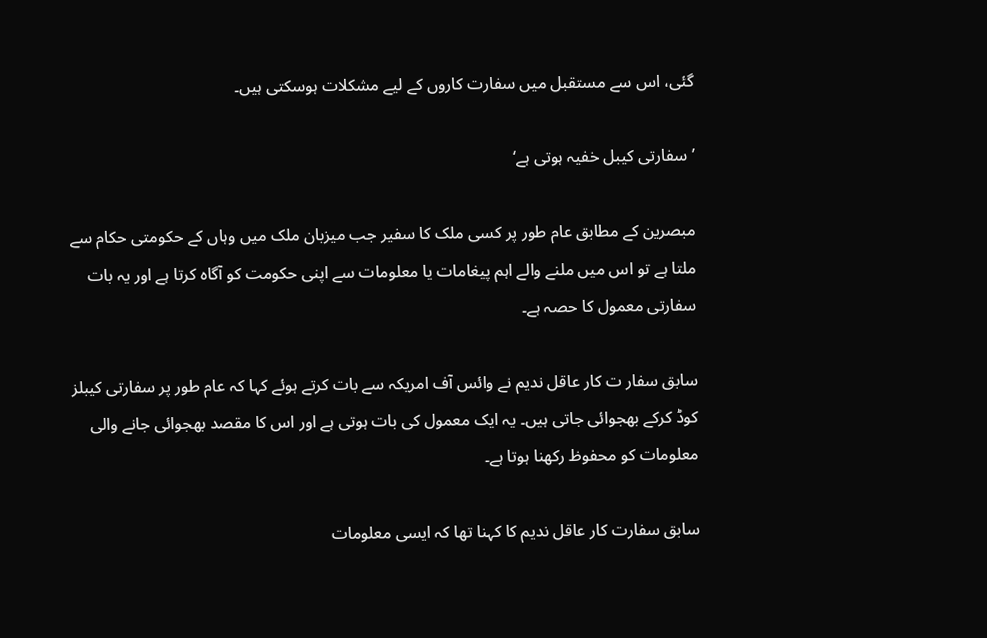گئی، اس سے مستقبل میں سفارت کاروں کے لیے مشکلات ہوسکتی ہیں۔

’سفارتی کیبل خفیہ ہوتی ہے‘

مبصرین کے مطابق عام طور پر کسی ملک کا سفیر جب میزبان ملک میں وہاں کے حکومتی حکام سے ملتا ہے تو اس میں ملنے والے اہم پیغامات یا معلومات سے اپنی حکومت کو آگاہ کرتا ہے اور یہ بات سفارتی معمول کا حصہ ہے۔

سابق سفار ت کار عاقل ندیم نے وائس آف امریکہ سے بات کرتے ہوئے کہا کہ عام طور پر سفارتی کیبلز کوڈ کرکے بھجوائی جاتی ہیں۔ یہ ایک معمول کی بات ہوتی ہے اور اس کا مقصد بھجوائی جانے والی معلومات کو محفوظ رکھنا ہوتا ہے۔

سابق سفارت کار عاقل ندیم کا کہنا تھا کہ ایسی معلومات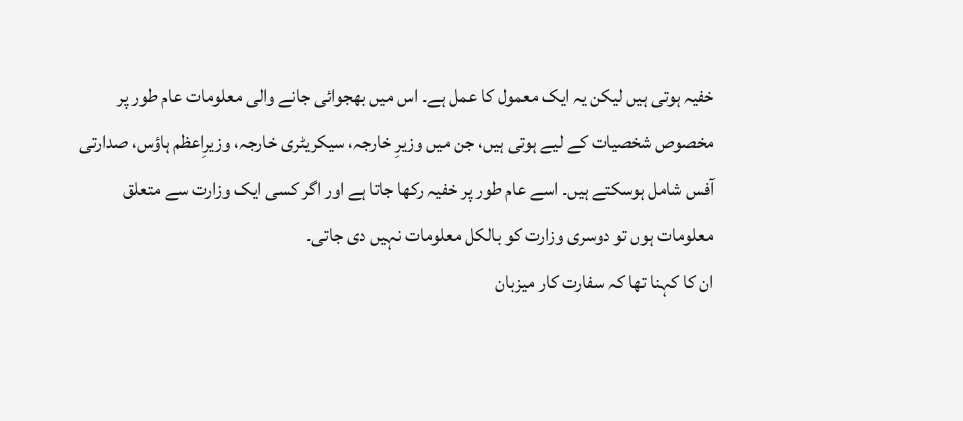خفیہ ہوتی ہیں لیکن یہ ایک معمول کا عمل ہے۔ اس میں بھجوائی جانے والی معلومات عام طور پر مخصوص شخصیات کے لیے ہوتی ہیں، جن میں وزیرِ خارجہ، سیکریٹری خارجہ، وزیرِاعظم ہاؤس، صدارتی آفس شامل ہوسکتے ہیں۔ اسے عام طور پر خفیہ رکھا جاتا ہے اور اگر کسی ایک وزارت سے متعلق معلومات ہوں تو دوسری وزارت کو بالکل معلومات نہیں دی جاتی۔
ان کا کہنا تھا کہ سفارت کار میزبان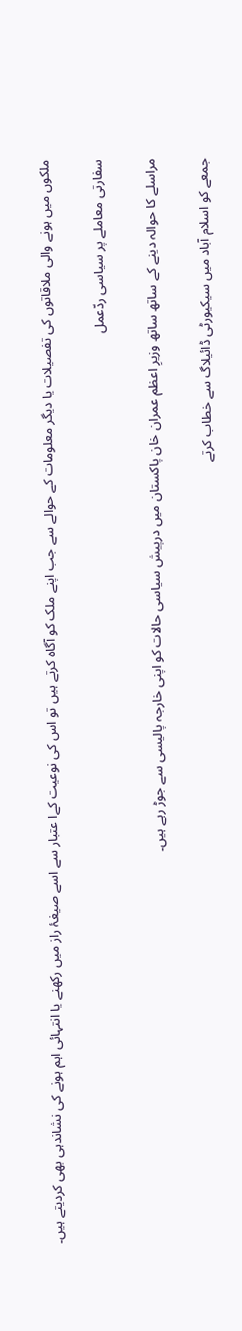ملکوں میں ہونے والی ملاقاتوں کی تفصیلات یا دیگر معلومات کے حوالے سے جب اپنے ملک کو آگاہ کرتے ہیں تو اس کی نوعیت کےا عتبار سے اسے صیغۂ راز میں رکھنے یا انتہائی اہم ہونے کی نشاندہی بھی کردیتے ہیں۔

سفارتی معاملے پر سیاسی ردّعمل

مراسلے کا حوالہ دینے کے ساتھ ساتھ وزیرِ اعظم عمران خان پاکستان میں درپیش سیاسی حالات کو اپنی خارجہ پالیسی سے جوڑ رہے ہیں۔

جمعے کو اسلام آباد میں سیکیورٹی ڈائیلاگ سے خطاب کرتے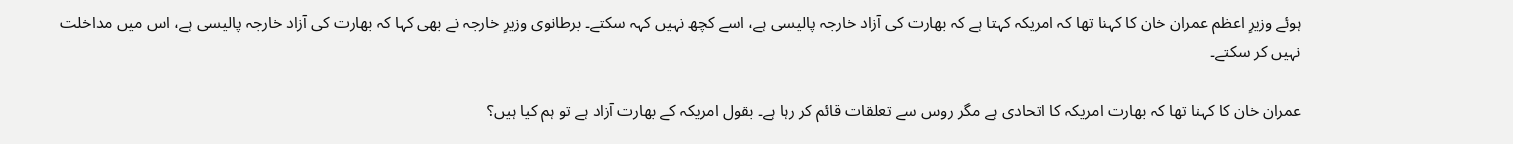ہوئے وزیرِ اعظم عمران خان کا کہنا تھا کہ امریکہ کہتا ہے کہ بھارت کی آزاد خارجہ پالیسی ہے، اسے کچھ نہیں کہہ سکتے۔ برطانوی وزیرِ خارجہ نے بھی کہا کہ بھارت کی آزاد خارجہ پالیسی ہے، اس میں مداخلت نہیں کر سکتے۔

عمران خان کا کہنا تھا کہ بھارت امریکہ کا اتحادی ہے مگر روس سے تعلقات قائم کر رہا ہے۔ بقول امریکہ کے بھارت آزاد ہے تو ہم کیا ہیں؟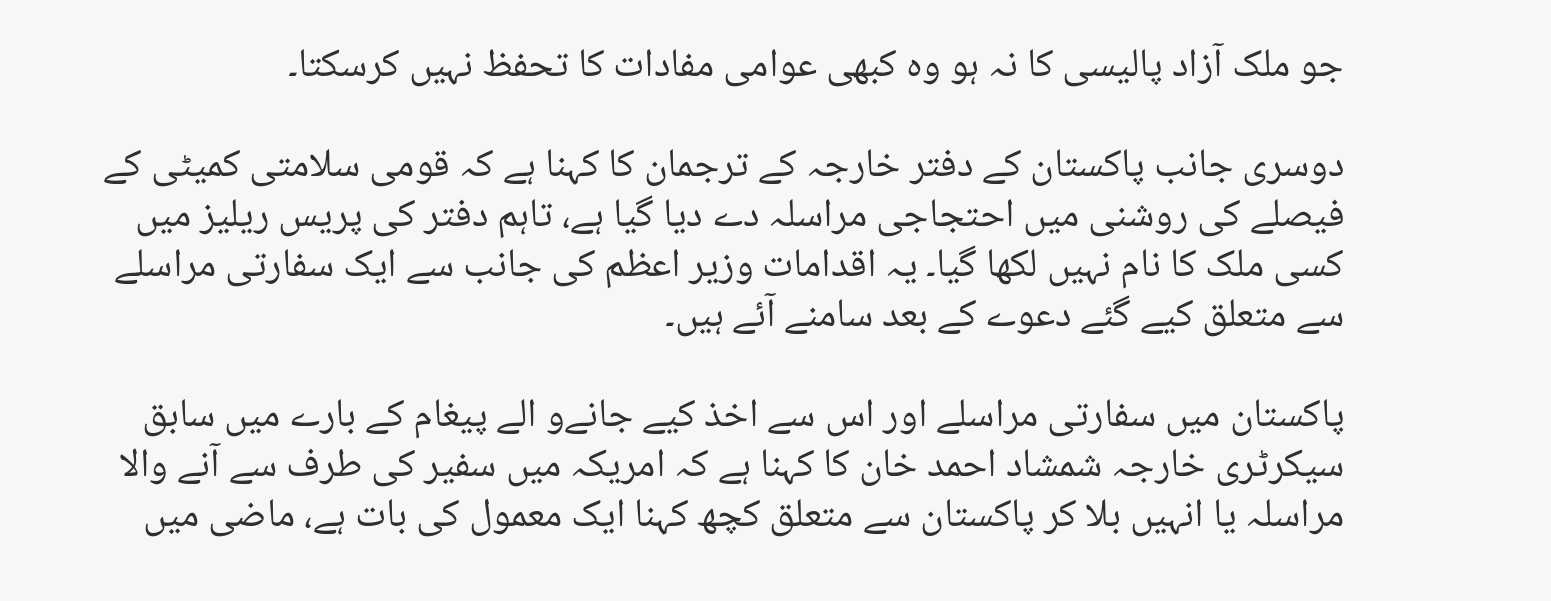جو ملک آزاد پالیسی کا نہ ہو وہ کبھی عوامی مفادات کا تحفظ نہیں کرسکتا۔

دوسری جانب پاکستان کے دفتر خارجہ کے ترجمان کا کہنا ہے کہ قومی سلامتی کمیٹی کے فیصلے کی روشنی میں احتجاجی مراسلہ دے دیا گیا ہے، تاہم دفتر کی پریس ریلیز میں کسی ملک کا نام نہیں لکھا گیا۔ یہ اقدامات وزیر اعظم کی جانب سے ایک سفارتی مراسلے سے متعلق کیے گئے دعوے کے بعد سامنے آئے ہیں۔

پاکستان میں سفارتی مراسلے اور اس سے اخذ کیے جانےو الے پیغام کے بارے میں سابق سیکرٹری خارجہ شمشاد احمد خان کا کہنا ہے کہ امریکہ میں سفیر کی طرف سے آنے والا مراسلہ یا انہیں بلا کر پاکستان سے متعلق کچھ کہنا ایک معمول کی بات ہے، ماضی میں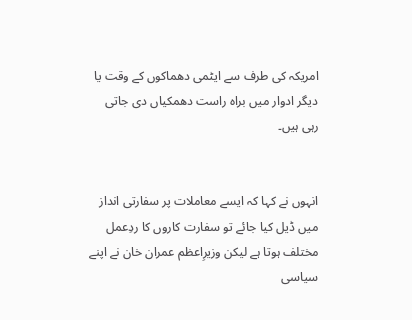امریکہ کی طرف سے ایٹمی دھماکوں کے وقت یا دیگر ادوار میں براہ راست دھمکیاں دی جاتی رہی ہیں۔


انہوں نے کہا کہ ایسے معاملات پر سفارتی انداز میں ڈیل کیا جائے تو سفارت کاروں کا ردِعمل مختلف ہوتا ہے لیکن وزیرِاعظم عمران خان نے اپنے سیاسی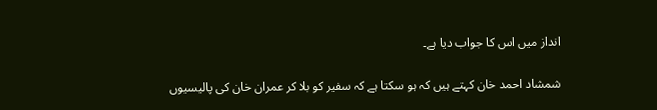انداز میں اس کا جواب دیا ہے۔

شمشاد احمد خان کہتے ہیں کہ ہو سکتا ہے کہ سفیر کو بلا کر عمران خان کی پالیسیوں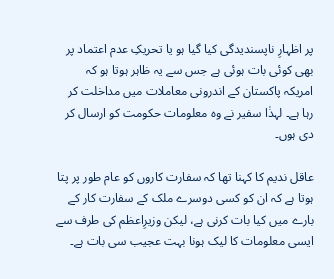پر اظہارِ ناپسندیدگی کیا گیا ہو یا تحریکِ عدم اعتماد پر بھی کوئی بات ہوئی ہے جس سے یہ ظاہر ہوتا ہو کہ امریکہ پاکستان کے اندرونی معاملات میں مداخلت کر رہا ہے۔ لہذٰا سفیر نے وہ معلومات حکومت کو ارسال کر دی ہوں۔

عاقل ندیم کا کہنا تھا کہ سفارت کاروں کو عام طور پر پتا ہوتا ہے کہ ان کو کسی دوسرے ملک کے سفارت کار کے بارے میں کیا بات کرنی ہے، لیکن وزیرِاعظم کی طرف سے ایسی معلومات کا لیک ہونا بہت عجیب سی بات ہے۔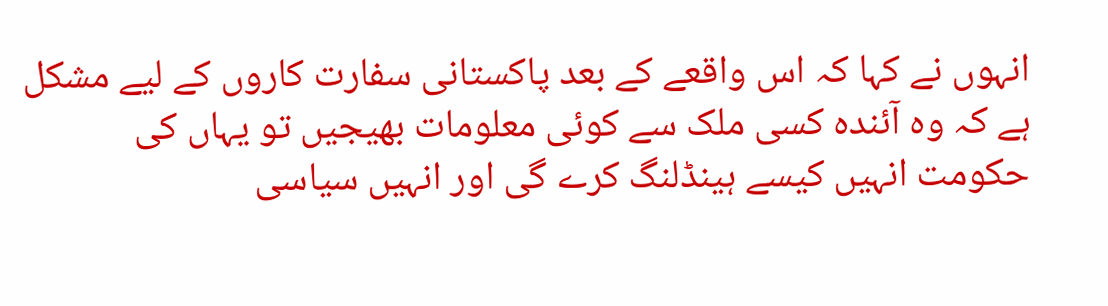انہوں نے کہا کہ اس واقعے کے بعد پاکستانی سفارت کاروں کے لیے مشکل ہے کہ وہ آئندہ کسی ملک سے کوئی معلومات بھیجیں تو یہاں کی حکومت انہیں کیسے ہینڈلنگ کرے گی اور انہیں سیاسی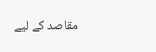مقاصد کے لیے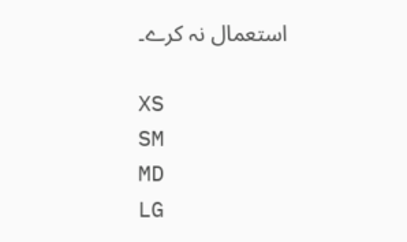استعمال نہ کرے۔

XS
SM
MD
LG